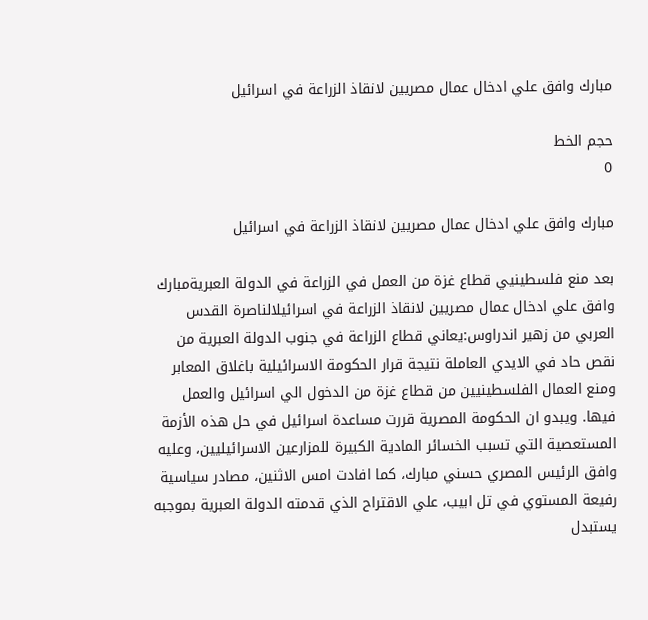مبارك وافق علي ادخال عمال مصريين لانقاذ الزراعة في اسرائيل

حجم الخط
0

مبارك وافق علي ادخال عمال مصريين لانقاذ الزراعة في اسرائيل

بعد منع فلسطينيي قطاع غزة من العمل في الزراعة في الدولة العبريةمبارك وافق علي ادخال عمال مصريين لانقاذ الزراعة في اسرائيلالناصرة القدس العربي من زهير اندراوس:يعاني قطاع الزراعة في جنوب الدولة العبرية من نقص حاد في الايدي العاملة نتيجة قرار الحكومة الاسرائيلية باغلاق المعابر ومنع العمال الفلسطينيين من قطاع غزة من الدخول الي اسرائيل والعمل فيها. ويبدو ان الحكومة المصرية قررت مساعدة اسرائيل في حل هذه الأزمة المستعصية التي تسبب الخسائر المادية الكبيرة للمزارعين الاسرائيليين، وعليه وافق الرئيس المصري حسني مبارك، كما افادت امس الاثنين، مصادر سياسية رفيعة المستوي في تل ابيب، علي الاقتراح الذي قدمته الدولة العبرية بموجبه يستبدل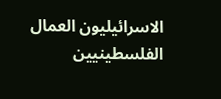الاسرائيليون العمال الفلسطينيين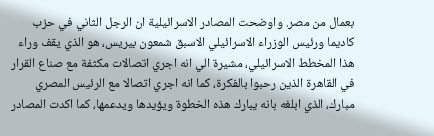بعمال من مصر. واوضحت المصادر الاسرائيلية ان الرجل الثاني في حزب كاديما ورئيس الوزراء الاسرائيلي الاسبق شمعون بيريس، هو الذي يقف وراء هذا المخطط الاسرائيلي، مشيرة الي انه اجري اتصالات مكثفة مع صناع القرار في القاهرة الذين رحبوا بالفكرة، كما انه اجري اتصالا مع الرئيس المصري مبارك، الذي ابلغه بانه يبارك هذه الخطوة ويؤيدها ويدعمها، كما اكدت المصادر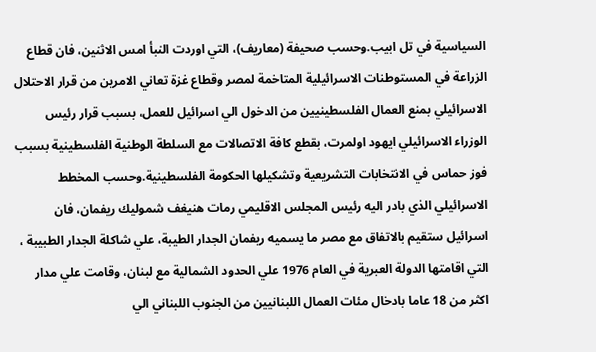السياسية في تل ابيب.وحسب صحيفة (معاريف)، التي اوردت النبأ امس الاثنين، فان قطاع الزراعة في المستوطنات الاسرائيلية المتاخمة لمصر وقطاع غزة تعاني الامرين من قرار الاحتلال الاسرائيلي بمنع العمال الفلسطينيين من الدخول الي اسرائيل للعمل، بسبب قرار رئيس الوزراء الاسرائيلي ايهود اولمرت، بقطع كافة الاتصالات مع السلطة الوطنية الفلسطينية بسبب فوز حماس في الانتخابات التشريعية وتشكيلها الحكومة الفلسطينية.وحسب المخطط الاسرائيلي الذي بادر اليه رئيس المجلس الاقليمي رمات هنيغف شموليك ريفمان، فان اسرائيل ستقيم بالاتفاق مع مصر ما يسميه ريفمان الجدار الطيبة، علي شاكلة الجدار الطبيبة ، التي اقامتها الدولة العبرية في العام 1976 علي الحدود الشمالية مع لبنان، وقامت علي مدار اكثر من 18 عاما بادخال مئات العمال اللبنانيين من الجنوب اللبناني الي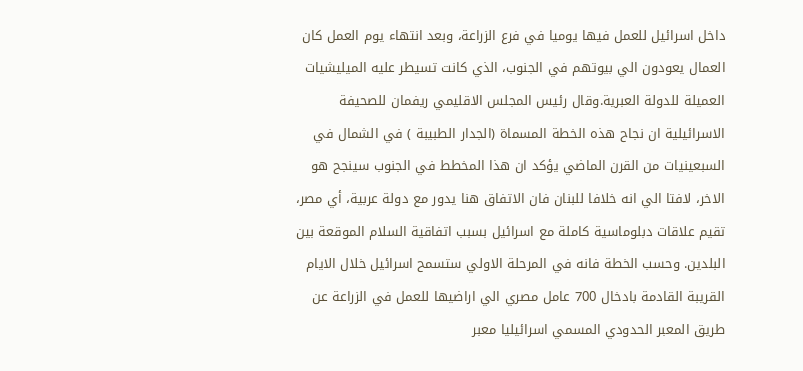داخل اسرائيل للعمل فيها يوميا في فرع الزراعة، وبعد انتهاء يوم العمل كان العمال يعودون الي بيوتهم في الجنوب، الذي كانت تسيطر عليه الميليشيات العميلة للدولة العبرية.وقال رئيس المجلس الاقليمي ريفمان للصحيفة الاسرائيلية ان نجاح هذه الخطة المسماة (الجدار الطبيبة ) في الشمال في السبعينيات من القرن الماضي يؤكد ان هذا المخطط في الجنوب سينجح هو الاخر، لافتا الي انه خلافا للبنان فان الاتفاق هنا يدور مع دولة عربية، أي مصر، تقيم علاقات دبلوماسية كاملة مع اسرائيل بسبب اتفاقية السلام الموقعة بين البلدين. وحسب الخطة فانه في المرحلة الاولي ستسمح اسرائيل خلال الايام القريبة القادمة بادخال 700 عامل مصري الي اراضيها للعمل في الزراعة عن طريق المعبر الحدودي المسمي اسرائيليا معبر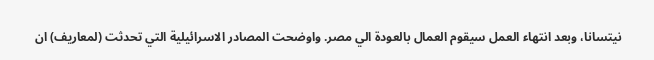نيتسانا، وبعد انتهاء العمل سيقوم العمال بالعودة الي مصر. واوضحت المصادر الاسرائيلية التي تحدثت (لمعاريف) ان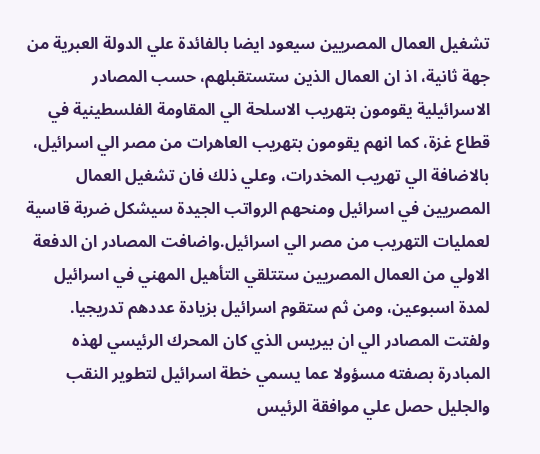تشغيل العمال المصريين سيعود ايضا بالفائدة علي الدولة العبرية من جهة ثانية، اذ ان العمال الذين ستستقبلهم، حسب المصادر الاسرائيلية يقومون بتهريب الاسلحة الي المقاومة الفلسطينية في قطاع غزة، كما انهم يقومون بتهريب العاهرات من مصر الي اسرائيل، بالاضافة الي تهريب المخدرات، وعلي ذلك فان تشغيل العمال المصريين في اسرائيل ومنحهم الرواتب الجيدة سيشكل ضربة قاسية لعمليات التهريب من مصر الي اسرائيل.واضافت المصادر ان الدفعة الاولي من العمال المصريين ستتلقي التأهيل المهني في اسرائيل لمدة اسبوعين، ومن ثم ستقوم اسرائيل بزيادة عددهم تدريجيا. ولفتت المصادر الي ان بيريس الذي كان المحرك الرئيسي لهذه المبادرة بصفته مسؤولا عما يسمي خطة اسرائيل لتطوير النقب والجليل حصل علي موافقة الرئيس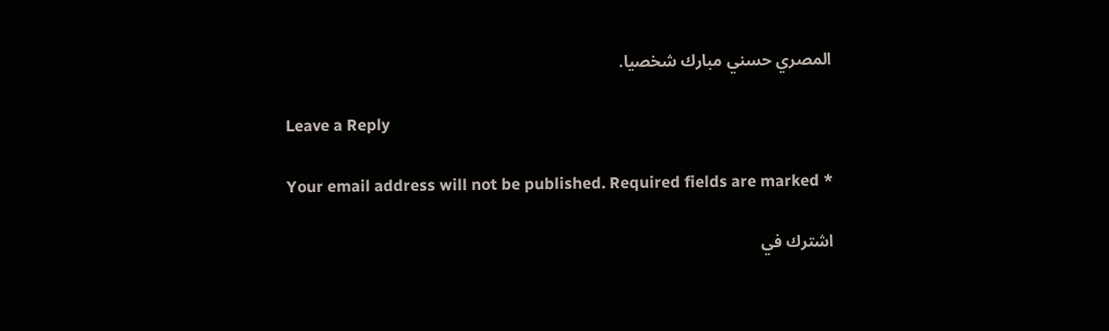المصري حسني مبارك شخصيا.

Leave a Reply

Your email address will not be published. Required fields are marked *

اشترك في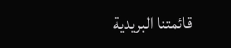قائمتنا البريدية